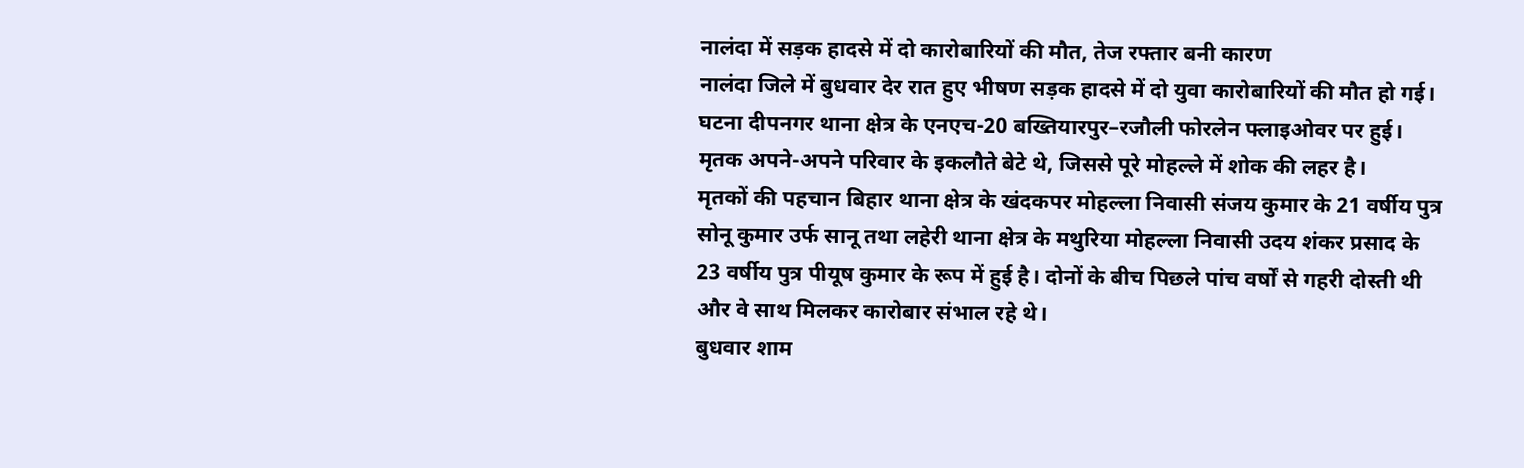नालंदा में सड़क हादसे में दो कारोबारियों की मौत, तेज रफ्तार बनी कारण
नालंदा जिले में बुधवार देर रात हुए भीषण सड़क हादसे में दो युवा कारोबारियों की मौत हो गई। घटना दीपनगर थाना क्षेत्र के एनएच-20 बख्तियारपुर–रजौली फोरलेन फ्लाइओवर पर हुई। मृतक अपने-अपने परिवार के इकलौते बेटे थे, जिससे पूरे मोहल्ले में शोक की लहर है।
मृतकों की पहचान बिहार थाना क्षेत्र के खंदकपर मोहल्ला निवासी संजय कुमार के 21 वर्षीय पुत्र सोनू कुमार उर्फ सानू तथा लहेरी थाना क्षेत्र के मथुरिया मोहल्ला निवासी उदय शंकर प्रसाद के 23 वर्षीय पुत्र पीयूष कुमार के रूप में हुई है। दोनों के बीच पिछले पांच वर्षों से गहरी दोस्ती थी और वे साथ मिलकर कारोबार संभाल रहे थे।
बुधवार शाम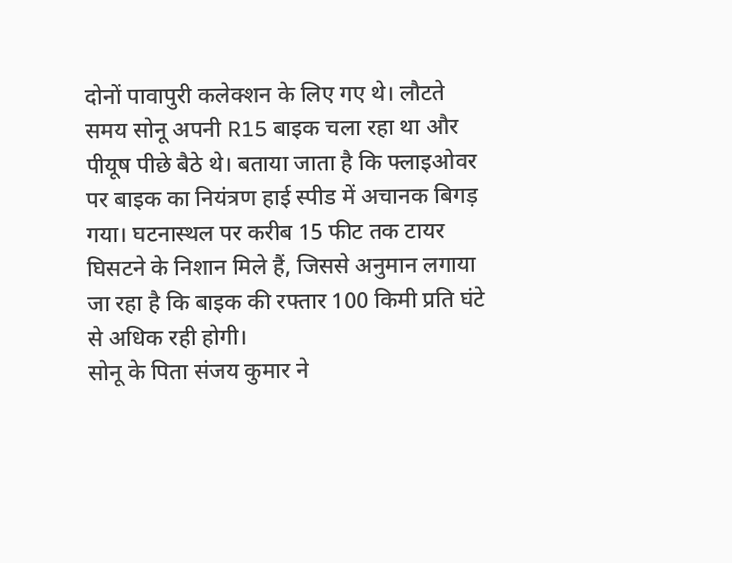दोनों पावापुरी कलेक्शन के लिए गए थे। लौटते समय सोनू अपनी R15 बाइक चला रहा था और पीयूष पीछे बैठे थे। बताया जाता है कि फ्लाइओवर पर बाइक का नियंत्रण हाई स्पीड में अचानक बिगड़ गया। घटनास्थल पर करीब 15 फीट तक टायर घिसटने के निशान मिले हैं, जिससे अनुमान लगाया जा रहा है कि बाइक की रफ्तार 100 किमी प्रति घंटे से अधिक रही होगी।
सोनू के पिता संजय कुमार ने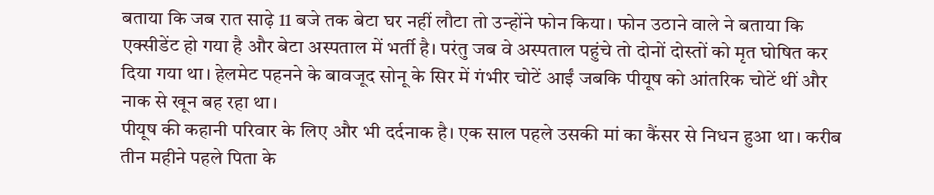बताया कि जब रात साढ़े 11 बजे तक बेटा घर नहीं लौटा तो उन्होंने फोन किया। फोन उठाने वाले ने बताया कि एक्सीडेंट हो गया है और बेटा अस्पताल में भर्ती है। परंतु जब वे अस्पताल पहुंचे तो दोनों दोस्तों को मृत घोषित कर दिया गया था। हेलमेट पहनने के बावजूद सोनू के सिर में गंभीर चोटें आईं जबकि पीयूष को आंतरिक चोटें थीं और नाक से खून बह रहा था।
पीयूष की कहानी परिवार के लिए और भी दर्दनाक है। एक साल पहले उसकी मां का कैंसर से निधन हुआ था। करीब तीन महीने पहले पिता के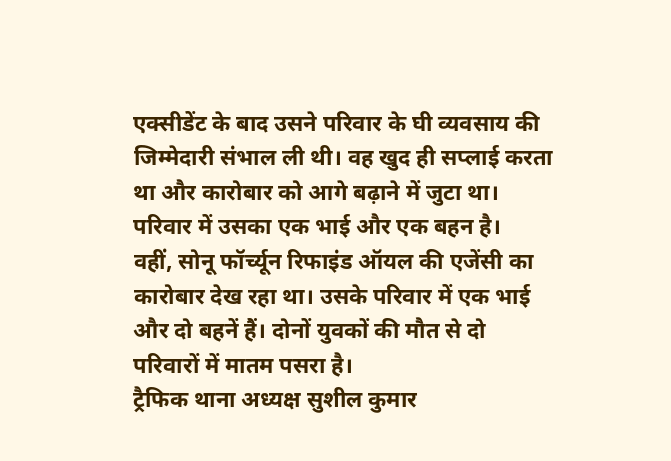एक्सीडेंट के बाद उसने परिवार के घी व्यवसाय की जिम्मेदारी संभाल ली थी। वह खुद ही सप्लाई करता था और कारोबार को आगे बढ़ाने में जुटा था। परिवार में उसका एक भाई और एक बहन है।
वहीं, सोनू फॉर्च्यून रिफाइंड ऑयल की एजेंसी का कारोबार देख रहा था। उसके परिवार में एक भाई और दो बहनें हैं। दोनों युवकों की मौत से दो परिवारों में मातम पसरा है।
ट्रैफिक थाना अध्यक्ष सुशील कुमार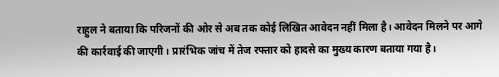राहुल ने बताया कि परिजनों की ओर से अब तक कोई लिखित आवेदन नहीं मिला है। आवेदन मिलने पर आगे की कार्रवाई की जाएगी। प्रारंभिक जांच में तेज रफ्तार को हादसे का मुख्य कारण बताया गया है।